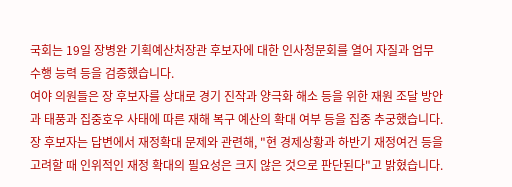국회는 19일 장병완 기획예산처장관 후보자에 대한 인사청문회를 열어 자질과 업무수행 능력 등을 검증했습니다.
여야 의원들은 장 후보자를 상대로 경기 진작과 양극화 해소 등을 위한 재원 조달 방안과 태풍과 집중호우 사태에 따른 재해 복구 예산의 확대 여부 등을 집중 추궁했습니다.
장 후보자는 답변에서 재정확대 문제와 관련해, "현 경제상황과 하반기 재정여건 등을 고려할 때 인위적인 재정 확대의 필요성은 크지 않은 것으로 판단된다"고 밝혔습니다.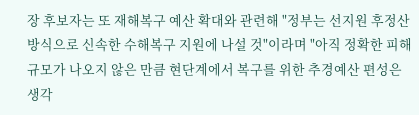장 후보자는 또 재해복구 예산 확대와 관련해 "정부는 선지원 후정산 방식으로 신속한 수해복구 지원에 나설 것"이라며 "아직 정확한 피해규모가 나오지 않은 만큼 현단계에서 복구를 위한 추경예산 편성은 생각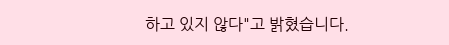하고 있지 않다"고 밝혔습니다.